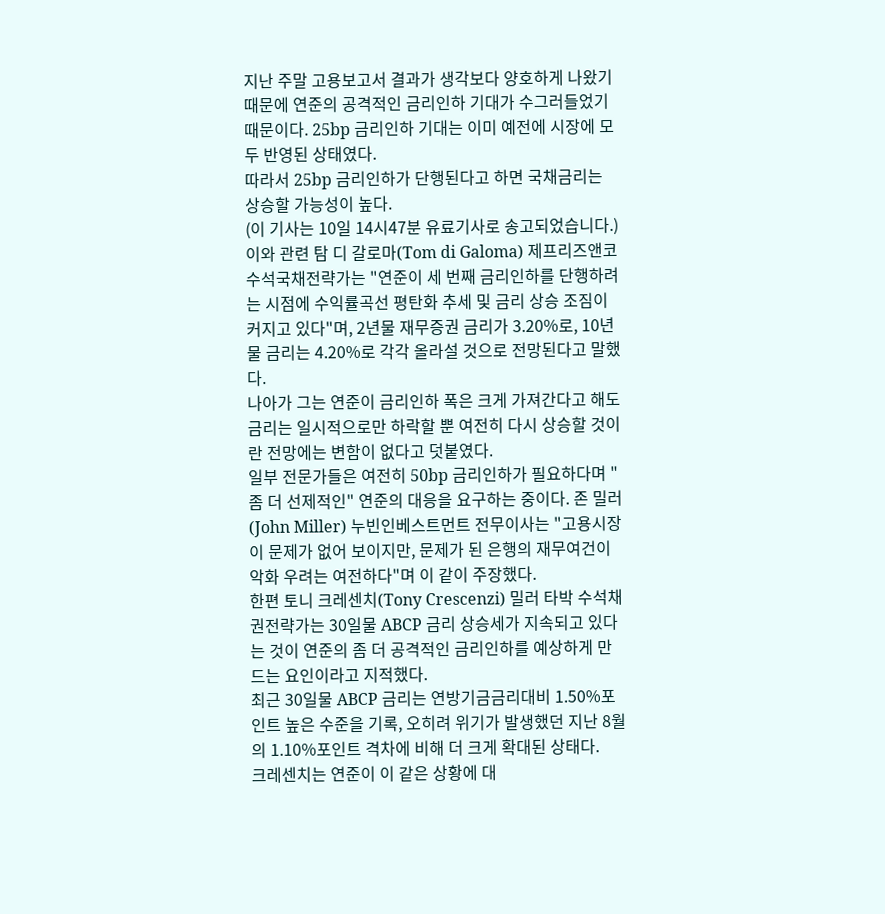지난 주말 고용보고서 결과가 생각보다 양호하게 나왔기 때문에 연준의 공격적인 금리인하 기대가 수그러들었기 때문이다. 25bp 금리인하 기대는 이미 예전에 시장에 모두 반영된 상태였다.
따라서 25bp 금리인하가 단행된다고 하면 국채금리는 상승할 가능성이 높다.
(이 기사는 10일 14시47분 유료기사로 송고되었습니다.)
이와 관련 탐 디 갈로마(Tom di Galoma) 제프리즈앤코 수석국채전략가는 "연준이 세 번째 금리인하를 단행하려는 시점에 수익률곡선 평탄화 추세 및 금리 상승 조짐이 커지고 있다"며, 2년물 재무증권 금리가 3.20%로, 10년물 금리는 4.20%로 각각 올라설 것으로 전망된다고 말했다.
나아가 그는 연준이 금리인하 폭은 크게 가져간다고 해도 금리는 일시적으로만 하락할 뿐 여전히 다시 상승할 것이란 전망에는 변함이 없다고 덧붙였다.
일부 전문가들은 여전히 50bp 금리인하가 필요하다며 "좀 더 선제적인" 연준의 대응을 요구하는 중이다. 존 밀러(John Miller) 누빈인베스트먼트 전무이사는 "고용시장이 문제가 없어 보이지만, 문제가 된 은행의 재무여건이 악화 우려는 여전하다"며 이 같이 주장했다.
한편 토니 크레센치(Tony Crescenzi) 밀러 타박 수석채권전략가는 30일물 ABCP 금리 상승세가 지속되고 있다는 것이 연준의 좀 더 공격적인 금리인하를 예상하게 만드는 요인이라고 지적했다.
최근 30일물 ABCP 금리는 연방기금금리대비 1.50%포인트 높은 수준을 기록, 오히려 위기가 발생했던 지난 8월의 1.10%포인트 격차에 비해 더 크게 확대된 상태다.
크레센치는 연준이 이 같은 상황에 대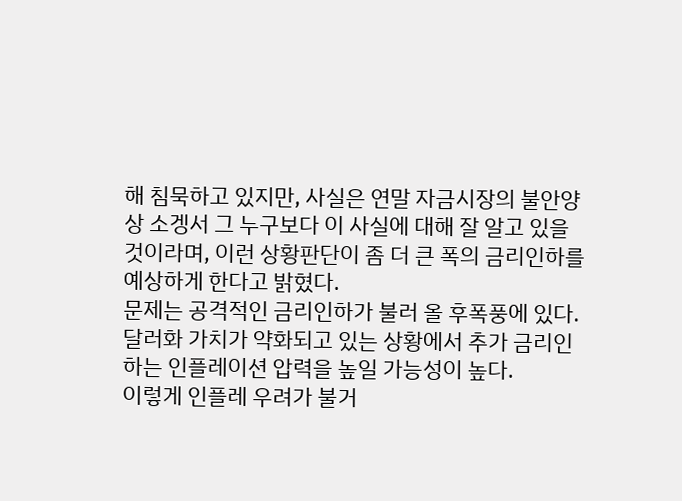해 침묵하고 있지만, 사실은 연말 자금시장의 불안양상 소겡서 그 누구보다 이 사실에 대해 잘 알고 있을 것이라며, 이런 상황판단이 좀 더 큰 폭의 금리인하를 예상하게 한다고 밝혔다.
문제는 공격적인 금리인하가 불러 올 후폭풍에 있다. 달러화 가치가 약화되고 있는 상황에서 추가 금리인하는 인플레이션 압력을 높일 가능성이 높다.
이렇게 인플레 우려가 불거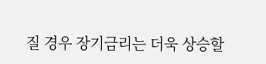질 경우 장기금리는 더욱 상승할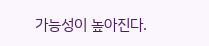가능성이 높아진다.